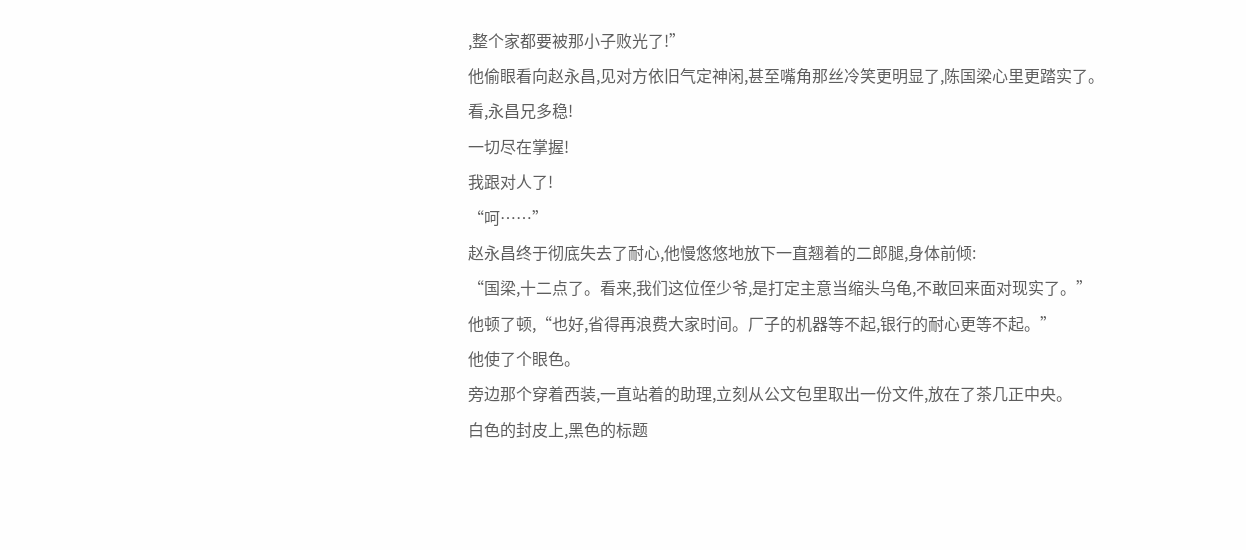,整个家都要被那小子败光了!”
他偷眼看向赵永昌,见对方依旧气定神闲,甚至嘴角那丝冷笑更明显了,陈国梁心里更踏实了。
看,永昌兄多稳!
一切尽在掌握!
我跟对人了!
“呵……”
赵永昌终于彻底失去了耐心,他慢悠悠地放下一直翘着的二郎腿,身体前倾:
“国梁,十二点了。看来,我们这位侄少爷,是打定主意当缩头乌龟,不敢回来面对现实了。”
他顿了顿,“也好,省得再浪费大家时间。厂子的机器等不起,银行的耐心更等不起。”
他使了个眼色。
旁边那个穿着西装,一直站着的助理,立刻从公文包里取出一份文件,放在了茶几正中央。
白色的封皮上,黑色的标题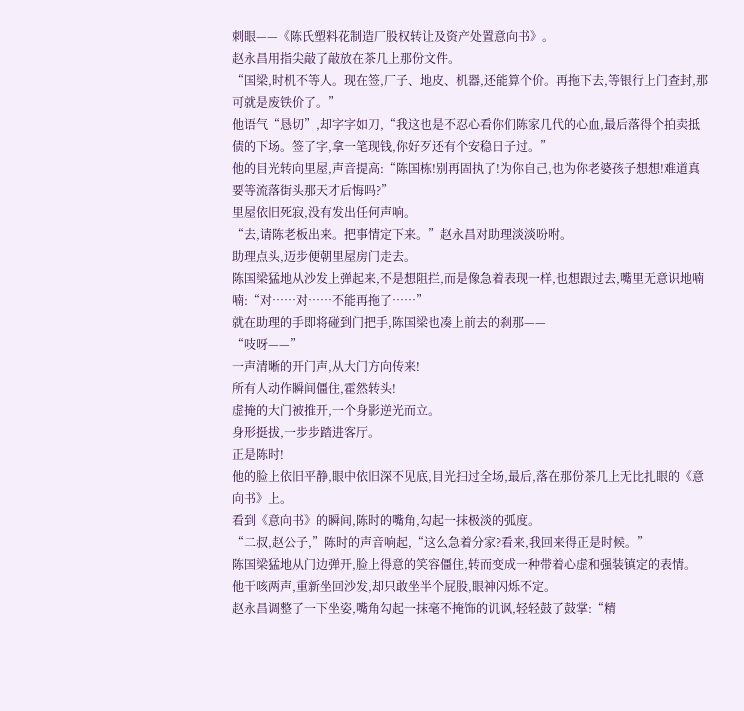刺眼——《陈氏塑料花制造厂股权转让及资产处置意向书》。
赵永昌用指尖敲了敲放在茶几上那份文件。
“国梁,时机不等人。现在签,厂子、地皮、机器,还能算个价。再拖下去,等银行上门查封,那可就是废铁价了。”
他语气“恳切”,却字字如刀,“我这也是不忍心看你们陈家几代的心血,最后落得个拍卖抵债的下场。签了字,拿一笔现钱,你好歹还有个安稳日子过。”
他的目光转向里屋,声音提高:“陈国栋!别再固执了!为你自己,也为你老婆孩子想想!难道真要等流落街头那天才后悔吗?”
里屋依旧死寂,没有发出任何声响。
“去,请陈老板出来。把事情定下来。”赵永昌对助理淡淡吩咐。
助理点头,迈步便朝里屋房门走去。
陈国梁猛地从沙发上弹起来,不是想阻拦,而是像急着表现一样,也想跟过去,嘴里无意识地喃喃:“对……对……不能再拖了……”
就在助理的手即将碰到门把手,陈国梁也凑上前去的刹那——
“吱呀——”
一声清晰的开门声,从大门方向传来!
所有人动作瞬间僵住,霍然转头!
虚掩的大门被推开,一个身影逆光而立。
身形挺拔,一步步踏进客厅。
正是陈时!
他的脸上依旧平静,眼中依旧深不见底,目光扫过全场,最后,落在那份茶几上无比扎眼的《意向书》上。
看到《意向书》的瞬间,陈时的嘴角,勾起一抹极淡的弧度。
“二叔,赵公子,”陈时的声音响起,“这么急着分家?看来,我回来得正是时候。”
陈国梁猛地从门边弹开,脸上得意的笑容僵住,转而变成一种带着心虚和强装镇定的表情。
他干咳两声,重新坐回沙发,却只敢坐半个屁股,眼神闪烁不定。
赵永昌调整了一下坐姿,嘴角勾起一抹毫不掩饰的讥讽,轻轻鼓了鼓掌:“精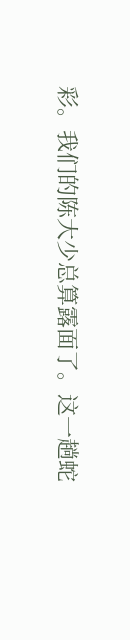彩。我们的陈大少总算露面了。这一趟蛇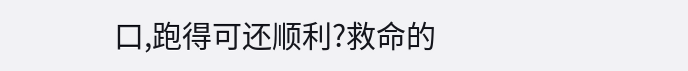口,跑得可还顺利?救命的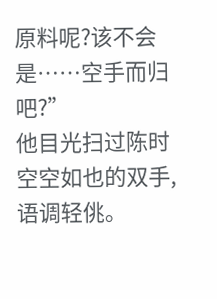原料呢?该不会是……空手而归吧?”
他目光扫过陈时空空如也的双手,语调轻佻。